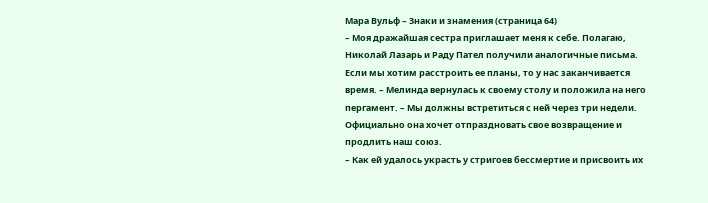Мара Вульф – Знаки и знамения (страница 64)
– Моя дражайшая сестра приглашает меня к себе. Полагаю, Николай Лазарь и Раду Пател получили аналогичные письма. Если мы хотим расстроить ее планы, то у нас заканчивается время. – Мелинда вернулась к своему столу и положила на него пергамент. – Мы должны встретиться с ней через три недели. Официально она хочет отпраздновать свое возвращение и продлить наш союз.
– Как ей удалось украсть у стригоев бессмертие и присвоить их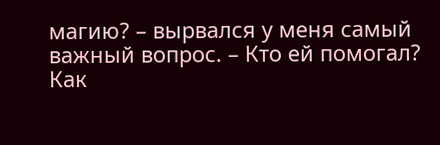магию? – вырвался у меня самый важный вопрос. – Кто ей помогал? Как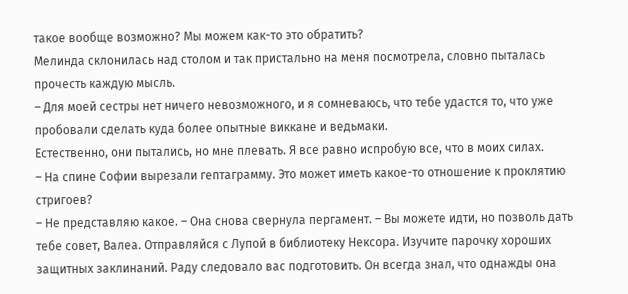такое вообще возможно? Мы можем как-то это обратить?
Мелинда склонилась над столом и так пристально на меня посмотрела, словно пыталась прочесть каждую мысль.
– Для моей сестры нет ничего невозможного, и я сомневаюсь, что тебе удастся то, что уже пробовали сделать куда более опытные виккане и ведьмаки.
Естественно, они пытались, но мне плевать. Я все равно испробую все, что в моих силах.
– На спине Софии вырезали гептаграмму. Это может иметь какое-то отношение к проклятию стригоев?
– Не представляю какое. – Она снова свернула пергамент. – Вы можете идти, но позволь дать тебе совет, Валеа. Отправляйся с Лупой в библиотеку Нексора. Изучите парочку хороших защитных заклинаний. Раду следовало вас подготовить. Он всегда знал, что однажды она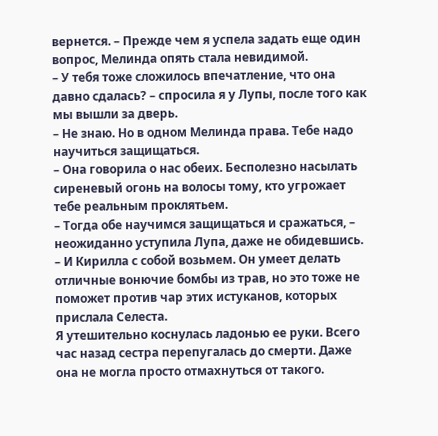вернется. – Прежде чем я успела задать еще один вопрос, Мелинда опять стала невидимой.
– У тебя тоже сложилось впечатление, что она давно сдалась? – спросила я у Лупы, после того как мы вышли за дверь.
– Не знаю. Но в одном Мелинда права. Тебе надо научиться защищаться.
– Она говорила о нас обеих. Бесполезно насылать сиреневый огонь на волосы тому, кто угрожает тебе реальным проклятьем.
– Тогда обе научимся защищаться и сражаться, – неожиданно уступила Лупа, даже не обидевшись. – И Кирилла с собой возьмем. Он умеет делать отличные вонючие бомбы из трав, но это тоже не поможет против чар этих истуканов, которых прислала Селеста.
Я утешительно коснулась ладонью ее руки. Всего час назад сестра перепугалась до смерти. Даже она не могла просто отмахнуться от такого.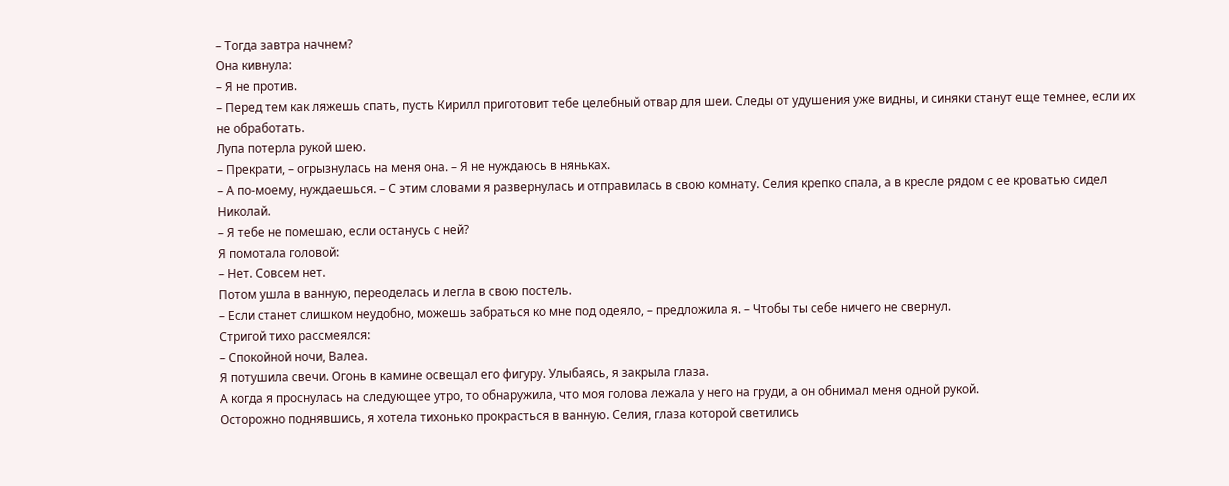– Тогда завтра начнем?
Она кивнула:
– Я не против.
– Перед тем как ляжешь спать, пусть Кирилл приготовит тебе целебный отвар для шеи. Следы от удушения уже видны, и синяки станут еще темнее, если их не обработать.
Лупа потерла рукой шею.
– Прекрати, – огрызнулась на меня она. – Я не нуждаюсь в няньках.
– А по-моему, нуждаешься. – С этим словами я развернулась и отправилась в свою комнату. Селия крепко спала, а в кресле рядом с ее кроватью сидел Николай.
– Я тебе не помешаю, если останусь с ней?
Я помотала головой:
– Нет. Совсем нет.
Потом ушла в ванную, переоделась и легла в свою постель.
– Если станет слишком неудобно, можешь забраться ко мне под одеяло, – предложила я. – Чтобы ты себе ничего не свернул.
Стригой тихо рассмеялся:
– Спокойной ночи, Валеа.
Я потушила свечи. Огонь в камине освещал его фигуру. Улыбаясь, я закрыла глаза.
А когда я проснулась на следующее утро, то обнаружила, что моя голова лежала у него на груди, а он обнимал меня одной рукой.
Осторожно поднявшись, я хотела тихонько прокрасться в ванную. Селия, глаза которой светились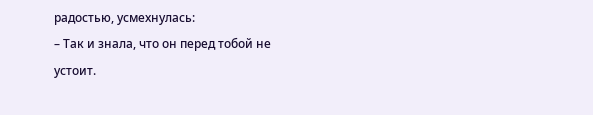радостью, усмехнулась:
– Так и знала, что он перед тобой не устоит.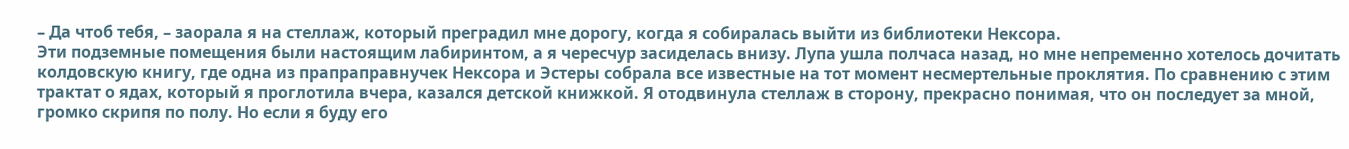– Да чтоб тебя, – заорала я на стеллаж, который преградил мне дорогу, когда я собиралась выйти из библиотеки Нексора.
Эти подземные помещения были настоящим лабиринтом, а я чересчур засиделась внизу. Лупа ушла полчаса назад, но мне непременно хотелось дочитать колдовскую книгу, где одна из прапраправнучек Нексора и Эстеры собрала все известные на тот момент несмертельные проклятия. По сравнению с этим трактат о ядах, который я проглотила вчера, казался детской книжкой. Я отодвинула стеллаж в сторону, прекрасно понимая, что он последует за мной, громко скрипя по полу. Но если я буду его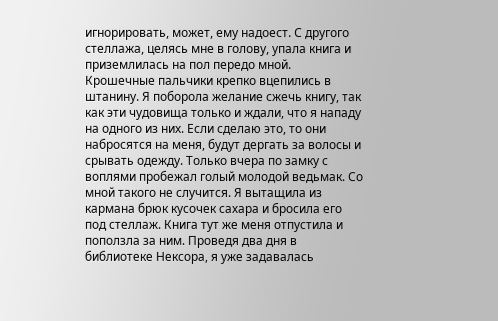игнорировать, может, ему надоест. С другого стеллажа, целясь мне в голову, упала книга и приземлилась на пол передо мной. Крошечные пальчики крепко вцепились в штанину. Я поборола желание сжечь книгу, так как эти чудовища только и ждали, что я нападу на одного из них. Если сделаю это, то они набросятся на меня, будут дергать за волосы и срывать одежду. Только вчера по замку с воплями пробежал голый молодой ведьмак. Со мной такого не случится. Я вытащила из кармана брюк кусочек сахара и бросила его под стеллаж. Книга тут же меня отпустила и поползла за ним. Проведя два дня в библиотеке Нексора, я уже задавалась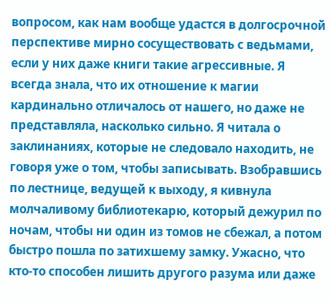вопросом, как нам вообще удастся в долгосрочной перспективе мирно сосуществовать с ведьмами, если у них даже книги такие агрессивные. Я всегда знала, что их отношение к магии кардинально отличалось от нашего, но даже не представляла, насколько сильно. Я читала о заклинаниях, которые не следовало находить, не говоря уже о том, чтобы записывать. Взобравшись по лестнице, ведущей к выходу, я кивнула молчаливому библиотекарю, который дежурил по ночам, чтобы ни один из томов не сбежал, а потом быстро пошла по затихшему замку. Ужасно, что кто-то способен лишить другого разума или даже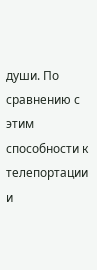души. По сравнению с этим способности к телепортации и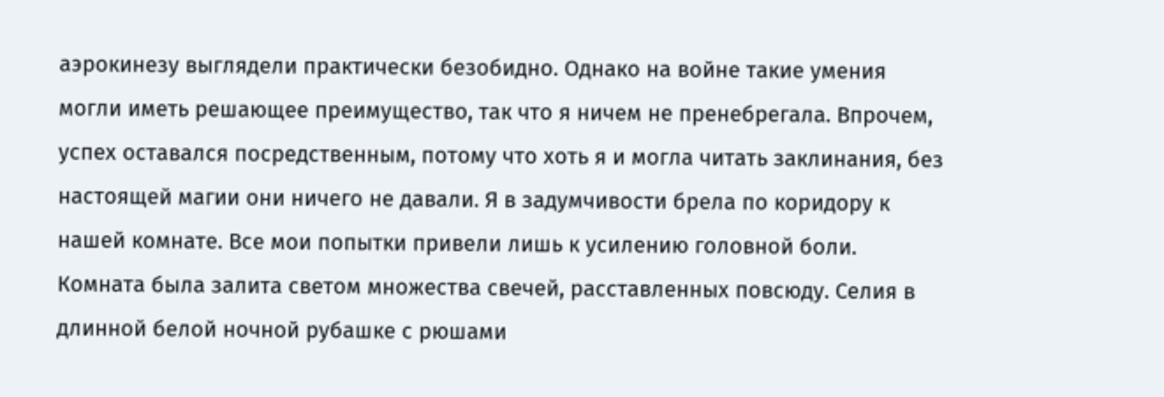аэрокинезу выглядели практически безобидно. Однако на войне такие умения могли иметь решающее преимущество, так что я ничем не пренебрегала. Впрочем, успех оставался посредственным, потому что хоть я и могла читать заклинания, без настоящей магии они ничего не давали. Я в задумчивости брела по коридору к нашей комнате. Все мои попытки привели лишь к усилению головной боли.
Комната была залита светом множества свечей, расставленных повсюду. Селия в длинной белой ночной рубашке с рюшами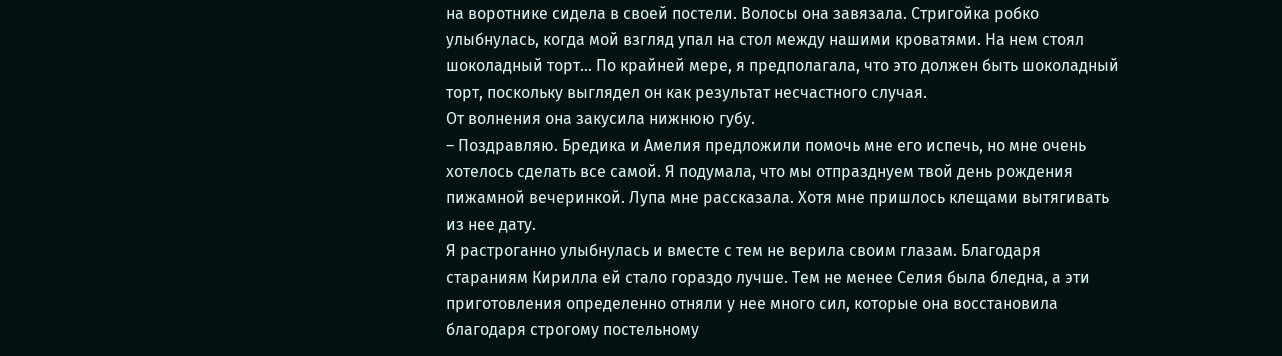на воротнике сидела в своей постели. Волосы она завязала. Стригойка робко улыбнулась, когда мой взгляд упал на стол между нашими кроватями. На нем стоял шоколадный торт… По крайней мере, я предполагала, что это должен быть шоколадный торт, поскольку выглядел он как результат несчастного случая.
От волнения она закусила нижнюю губу.
– Поздравляю. Бредика и Амелия предложили помочь мне его испечь, но мне очень хотелось сделать все самой. Я подумала, что мы отпразднуем твой день рождения пижамной вечеринкой. Лупа мне рассказала. Хотя мне пришлось клещами вытягивать из нее дату.
Я растроганно улыбнулась и вместе с тем не верила своим глазам. Благодаря стараниям Кирилла ей стало гораздо лучше. Тем не менее Селия была бледна, а эти приготовления определенно отняли у нее много сил, которые она восстановила благодаря строгому постельному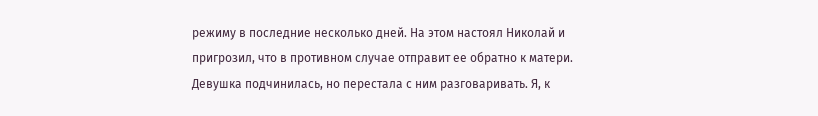режиму в последние несколько дней. На этом настоял Николай и пригрозил, что в противном случае отправит ее обратно к матери. Девушка подчинилась, но перестала с ним разговаривать. Я, к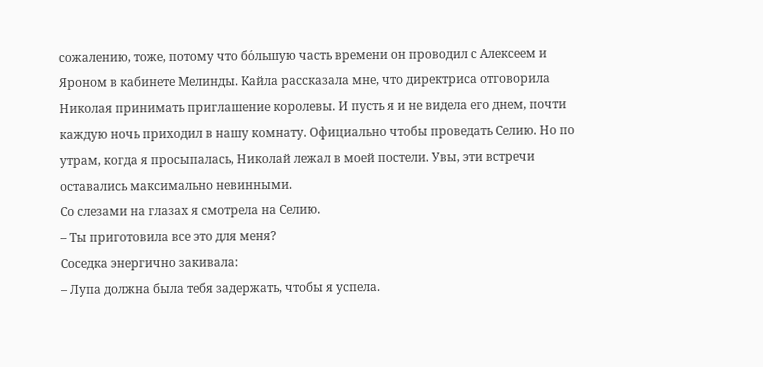сожалению, тоже, потому что бо́льшую часть времени он проводил с Алексеем и Яроном в кабинете Мелинды. Кайла рассказала мне, что директриса отговорила Николая принимать приглашение королевы. И пусть я и не видела его днем, почти каждую ночь приходил в нашу комнату. Официально чтобы проведать Селию. Но по утрам, когда я просыпалась, Николай лежал в моей постели. Увы, эти встречи оставались максимально невинными.
Со слезами на глазах я смотрела на Селию.
– Ты приготовила все это для меня?
Соседка энергично закивала:
– Лупа должна была тебя задержать, чтобы я успела.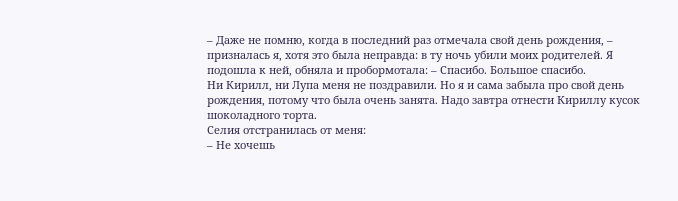– Даже не помню, когда в последний раз отмечала свой день рождения, – призналась я, хотя это была неправда: в ту ночь убили моих родителей. Я подошла к ней, обняла и пробормотала: – Спасибо. Большое спасибо.
Ни Кирилл, ни Лупа меня не поздравили. Но я и сама забыла про свой день рождения, потому что была очень занята. Надо завтра отнести Кириллу кусок шоколадного торта.
Селия отстранилась от меня:
– Не хочешь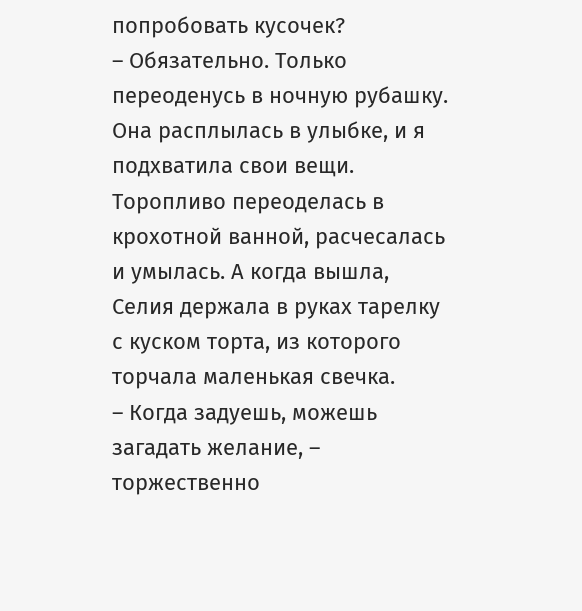попробовать кусочек?
– Обязательно. Только переоденусь в ночную рубашку.
Она расплылась в улыбке, и я подхватила свои вещи. Торопливо переоделась в крохотной ванной, расчесалась и умылась. А когда вышла, Селия держала в руках тарелку с куском торта, из которого торчала маленькая свечка.
– Когда задуешь, можешь загадать желание, – торжественно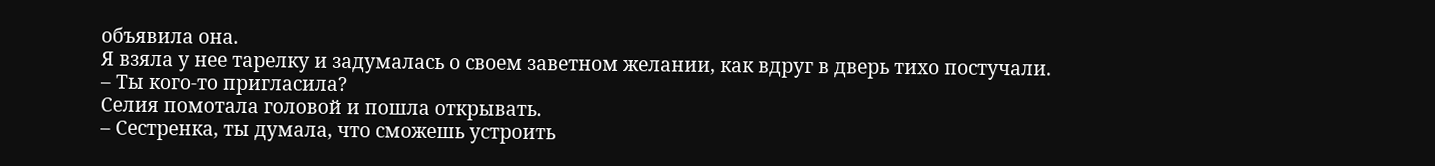объявила она.
Я взяла у нее тарелку и задумалась о своем заветном желании, как вдруг в дверь тихо постучали.
– Ты кого-то пригласила?
Селия помотала головой и пошла открывать.
– Сестренка, ты думала, что сможешь устроить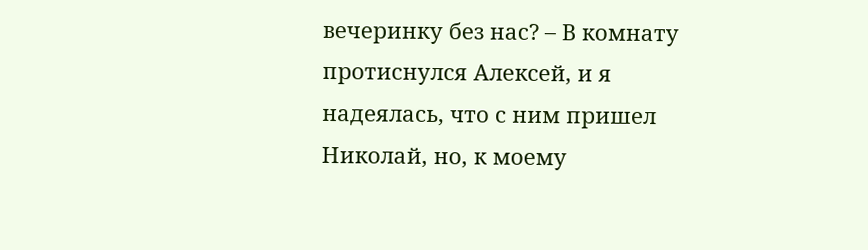вечеринку без нас? – В комнату протиснулся Алексей, и я надеялась, что с ним пришел Николай, но, к моему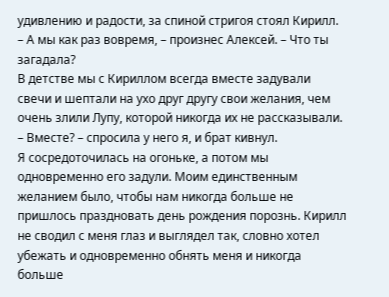удивлению и радости, за спиной стригоя стоял Кирилл. – А мы как раз вовремя, – произнес Алексей. – Что ты загадала?
В детстве мы с Кириллом всегда вместе задували свечи и шептали на ухо друг другу свои желания, чем очень злили Лупу, которой никогда их не рассказывали.
– Вместе? – спросила у него я, и брат кивнул.
Я сосредоточилась на огоньке, а потом мы одновременно его задули. Моим единственным желанием было, чтобы нам никогда больше не пришлось праздновать день рождения порознь. Кирилл не сводил с меня глаз и выглядел так, словно хотел убежать и одновременно обнять меня и никогда больше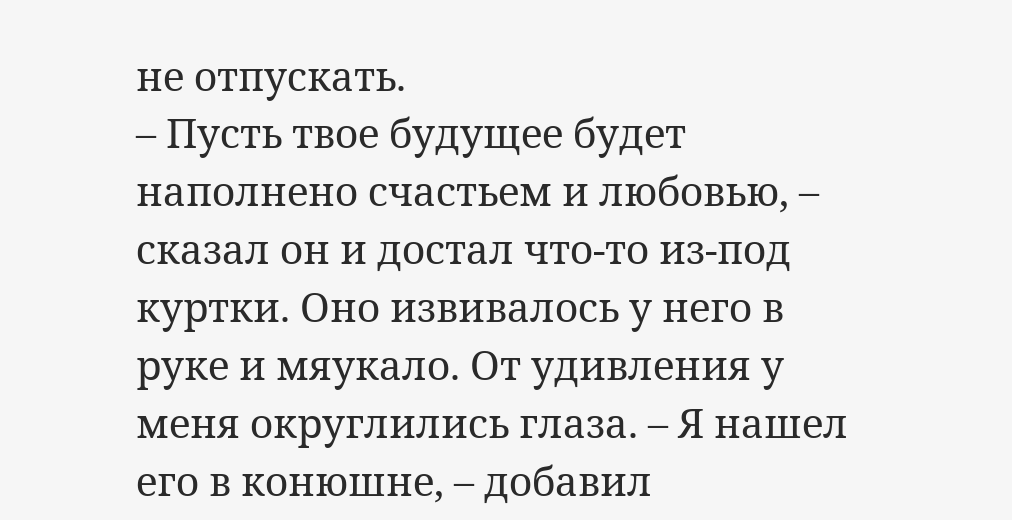не отпускать.
– Пусть твое будущее будет наполнено счастьем и любовью, – сказал он и достал что-то из-под куртки. Оно извивалось у него в руке и мяукало. От удивления у меня округлились глаза. – Я нашел его в конюшне, – добавил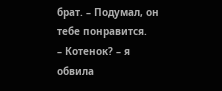брат. – Подумал, он тебе понравится.
– Котенок? – я обвила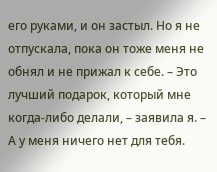его руками, и он застыл. Но я не отпускала, пока он тоже меня не обнял и не прижал к себе. – Это лучший подарок, который мне когда-либо делали, – заявила я. – А у меня ничего нет для тебя.